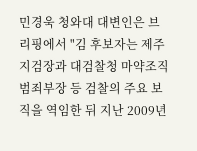민경욱 청와대 대변인은 브리핑에서 "김 후보자는 제주지검장과 대검찰청 마약조직범죄부장 등 검찰의 주요 보직을 역임한 뒤 지난 2009년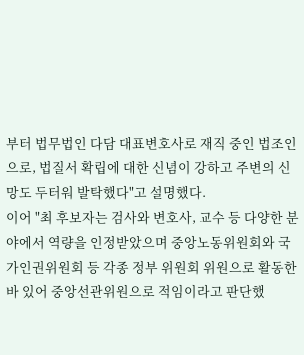부터 법무법인 다담 대표변호사로 재직 중인 법조인으로, 법질서 확립에 대한 신념이 강하고 주변의 신망도 두터워 발탁했다"고 설명했다.
이어 "최 후보자는 검사와 변호사, 교수 등 다양한 분야에서 역량을 인정받았으며 중앙노동위원회와 국가인권위원회 등 각종 정부 위원회 위원으로 활동한 바 있어 중앙선관위원으로 적임이라고 판단했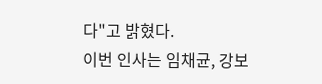다"고 밝혔다.
이번 인사는 임채균, 강보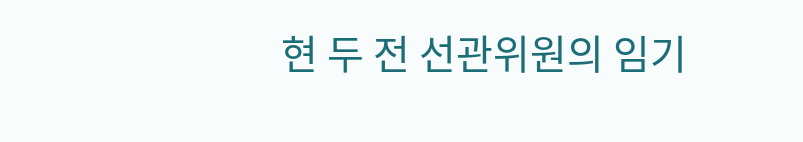현 두 전 선관위원의 임기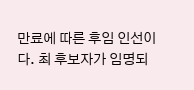만료에 따른 후임 인선이다. 최 후보자가 임명되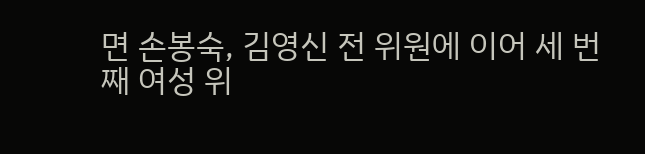면 손봉숙, 김영신 전 위원에 이어 세 번째 여성 위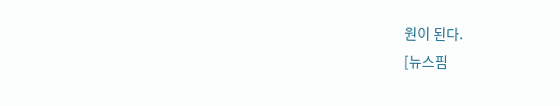원이 된다.
[뉴스핌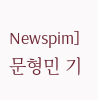Newspim] 문형민 기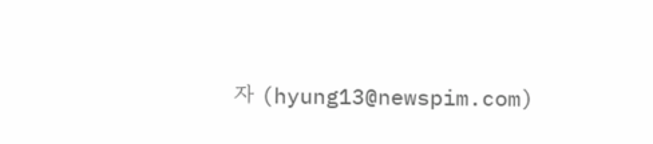자 (hyung13@newspim.com)